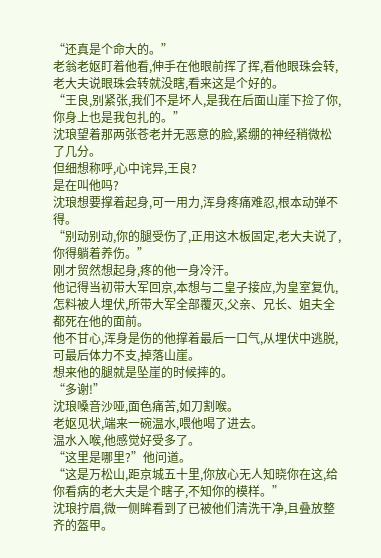“还真是个命大的。”
老翁老妪盯着他看,伸手在他眼前挥了挥,看他眼珠会转,老大夫说眼珠会转就没瞎,看来这是个好的。
“王良,别紧张,我们不是坏人,是我在后面山崖下捡了你,你身上也是我包扎的。”
沈琅望着那两张苍老并无恶意的脸,紧绷的神经稍微松了几分。
但细想称呼,心中诧异,王良?
是在叫他吗?
沈琅想要撑着起身,可一用力,浑身疼痛难忍,根本动弹不得。
“别动别动,你的腿受伤了,正用这木板固定,老大夫说了,你得躺着养伤。”
刚才贸然想起身,疼的他一身冷汗。
他记得当初带大军回京,本想与二皇子接应,为皇室复仇,怎料被人埋伏,所带大军全部覆灭,父亲、兄长、姐夫全都死在他的面前。
他不甘心,浑身是伤的他撑着最后一口气,从埋伏中逃脱,可最后体力不支,掉落山崖。
想来他的腿就是坠崖的时候摔的。
“多谢!”
沈琅嗓音沙哑,面色痛苦,如刀割喉。
老妪见状,端来一碗温水,喂他喝了进去。
温水入喉,他感觉好受多了。
“这里是哪里?”他问道。
“这是万松山,距京城五十里,你放心无人知晓你在这,给你看病的老大夫是个瞎子,不知你的模样。”
沈琅拧眉,微一侧眸看到了已被他们清洗干净,且叠放整齐的盔甲。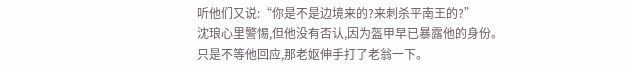听他们又说:“你是不是边境来的?来刺杀平南王的?”
沈琅心里警惕,但他没有否认,因为盔甲早已暴露他的身份。
只是不等他回应,那老妪伸手打了老翁一下。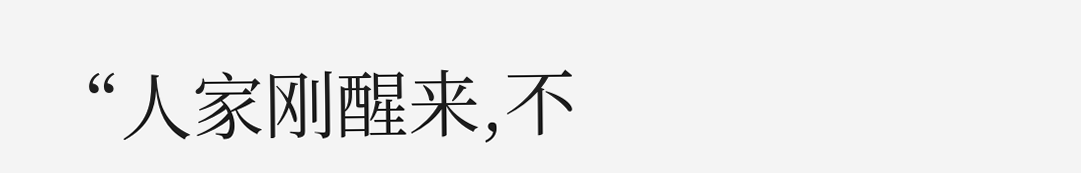“人家刚醒来,不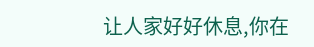让人家好好休息,你在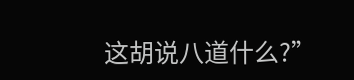这胡说八道什么?”